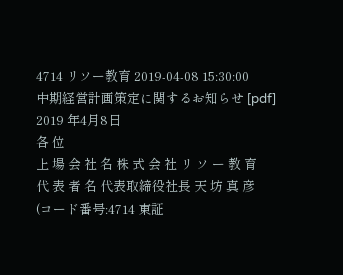4714 リソー教育 2019-04-08 15:30:00
中期経営計画策定に関するお知らせ [pdf]
2019 年4月8日
各 位
上 場 会 社 名 株 式 会 社 リ ソ ー 教 育
代 表 者 名 代表取締役社長 天 坊 真 彦
(コード番号:4714 東証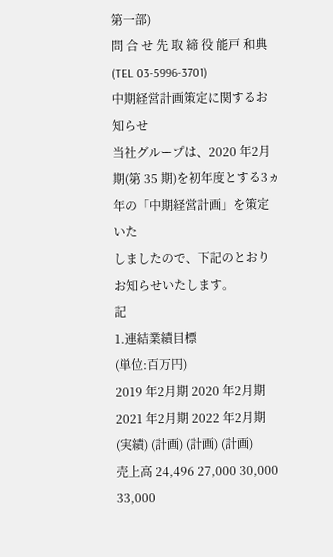第一部)
問 合 せ 先 取 締 役 能戸 和典
(TEL 03-5996-3701)
中期経営計画策定に関するお知らせ
当社グループは、2020 年2月期(第 35 期)を初年度とする3ヵ年の「中期経営計画」を策定いた
しましたので、下記のとおりお知らせいたします。
記
1.連結業績目標
(単位:百万円)
2019 年2月期 2020 年2月期 2021 年2月期 2022 年2月期
(実績) (計画) (計画) (計画)
売上高 24,496 27,000 30,000 33,000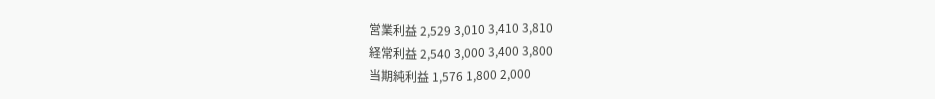営業利益 2,529 3,010 3,410 3,810
経常利益 2,540 3,000 3,400 3,800
当期純利益 1,576 1,800 2,000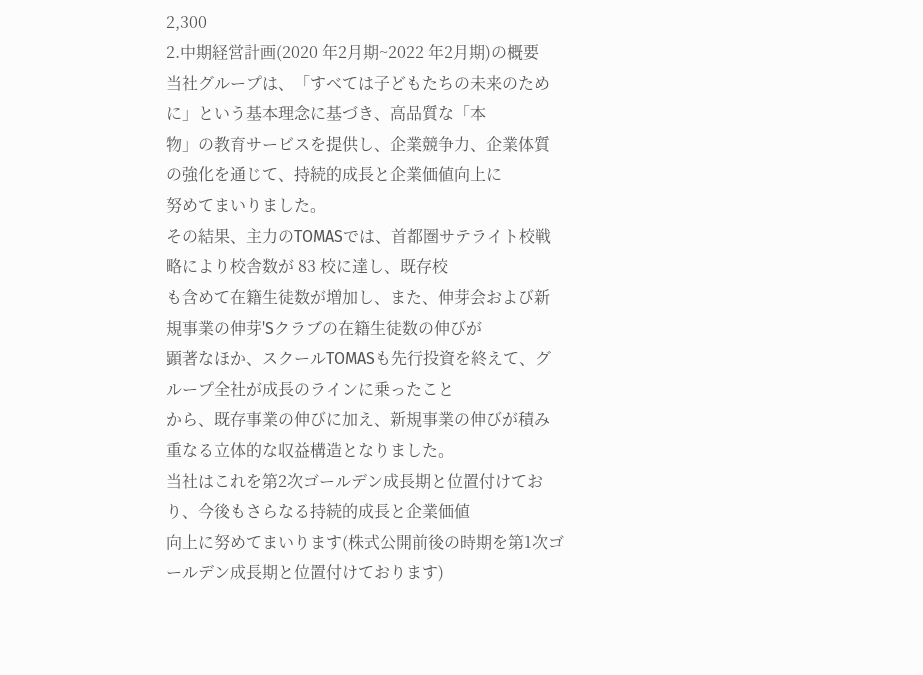2,300
2.中期経営計画(2020 年2月期~2022 年2月期)の概要
当社グループは、「すべては子どもたちの未来のために」という基本理念に基づき、高品質な「本
物」の教育サービスを提供し、企業競争力、企業体質の強化を通じて、持続的成長と企業価値向上に
努めてまいりました。
その結果、主力のTOMASでは、首都圏サテライト校戦略により校舎数が 83 校に達し、既存校
も含めて在籍生徒数が増加し、また、伸芽会および新規事業の伸芽'Sクラブの在籍生徒数の伸びが
顕著なほか、スクールTOMASも先行投資を終えて、グループ全社が成長のラインに乗ったこと
から、既存事業の伸びに加え、新規事業の伸びが積み重なる立体的な収益構造となりました。
当社はこれを第2次ゴールデン成長期と位置付けており、今後もさらなる持続的成長と企業価値
向上に努めてまいります(株式公開前後の時期を第1次ゴールデン成長期と位置付けております)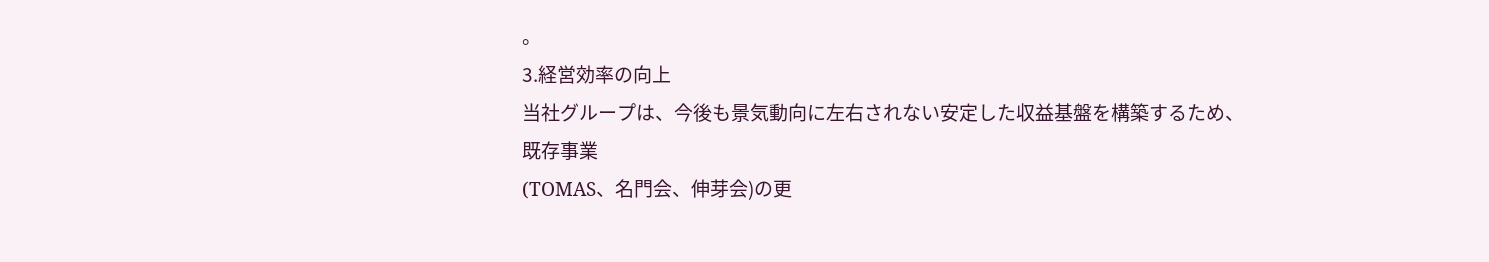。
3.経営効率の向上
当社グループは、今後も景気動向に左右されない安定した収益基盤を構築するため、既存事業
(TOMAS、名門会、伸芽会)の更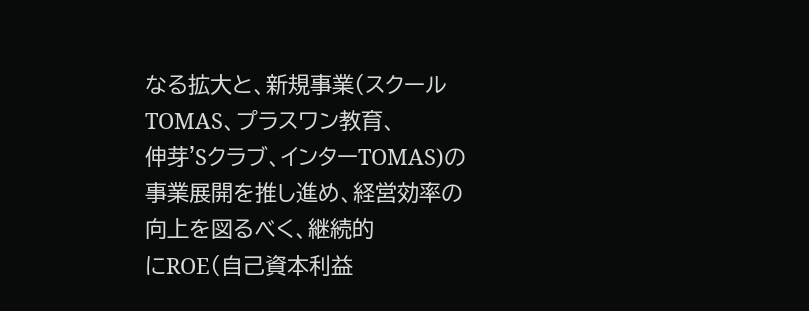なる拡大と、新規事業(スクールTOMAS、プラスワン教育、
伸芽'Sクラブ、インターTOMAS)の事業展開を推し進め、経営効率の向上を図るべく、継続的
にROE(自己資本利益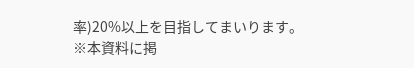率)20%以上を目指してまいります。
※本資料に掲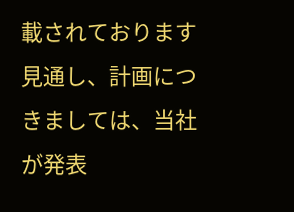載されております見通し、計画につきましては、当社が発表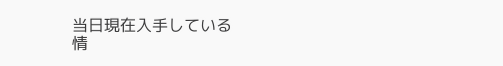当日現在入手している
情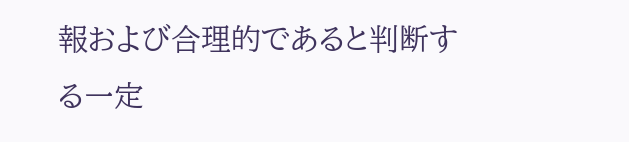報および合理的であると判断する一定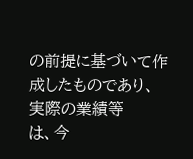の前提に基づいて作成したものであり、実際の業績等
は、今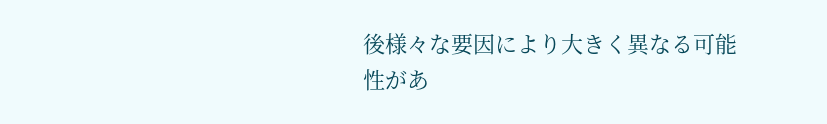後様々な要因により大きく異なる可能性があ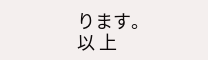ります。
以 上